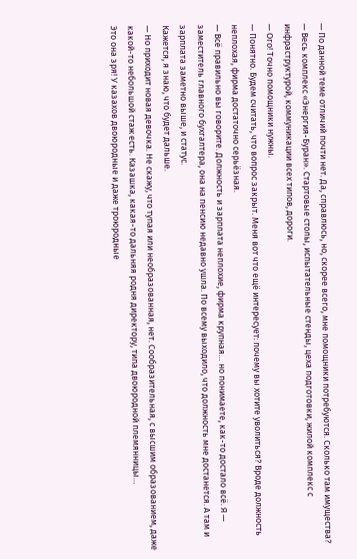— По данной теме отличий почти нет. Да, справлюсь, но, скорее всего, мне помощники потребуются. Сколько там имущества?
— Весь комплекс «Энергия-Буран». Стартовые столы, испытательные стенды, цеха подготовки, жилой комплекс с инфраструктурой, коммуникации всех типов, дороги.
— Ого! Точно помощники нужны.
— Понятно. Будем считать, что вопрос закрыт. Меня вот что ещё интересует: почему вы хотите уволиться? Вроде должность неплохая, фирма достаточно серьёзная.
— Всё правильно вы говорите. Должность и зарплата неплохие, фирма крупная… но понимаете, как-то достало всё. Я — заместитель главного бухгалтера, она на пенсию недавно ушла. По всему выходило, что должность мне достанется. А там и зарплата заметно выше, и статус.
Кажется, я знаю, что будет дальше.
— Но приходит новая девочка. Не скажу, что тупая или необразованная, нет. Сообразительная, с высшим образованием, даже какой-то небольшой стаж есть. Казашка, какая-то дальняя родня директору, типа двоюродной племянницы…
Это она зря! У казахов двоюродные и даже троюродные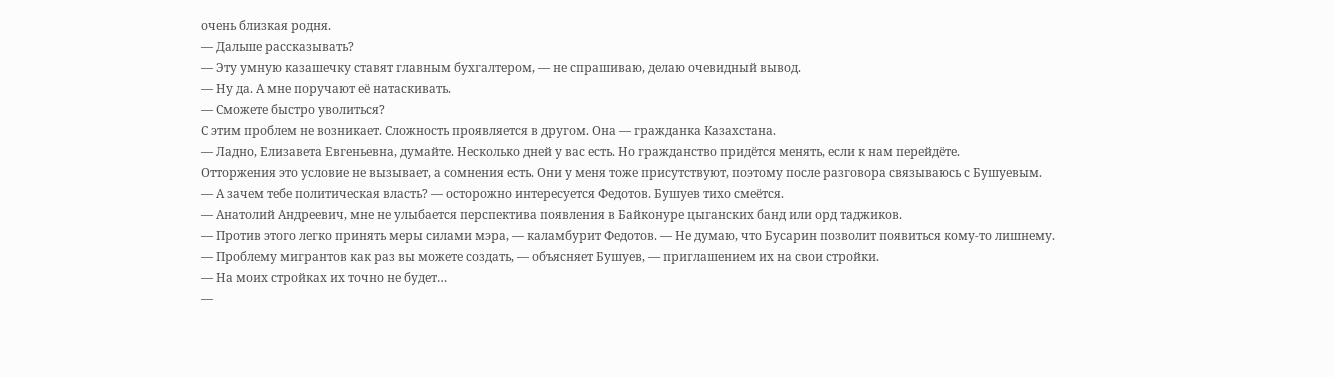очень близкая родня.
— Дальше рассказывать?
— Эту умную казашечку ставят главным бухгалтером, — не спрашиваю, делаю очевидный вывод.
— Ну да. А мне поручают её натаскивать.
— Сможете быстро уволиться?
С этим проблем не возникает. Сложность проявляется в другом. Она — гражданка Казахстана.
— Ладно, Елизавета Евгеньевна, думайте. Несколько дней у вас есть. Но гражданство придётся менять, если к нам перейдёте.
Отторжения это условие не вызывает, а сомнения есть. Они у меня тоже присутствуют, поэтому после разговора связываюсь с Бушуевым.
— А зачем тебе политическая власть? — осторожно интересуется Федотов. Бушуев тихо смеётся.
— Анатолий Андреевич, мне не улыбается перспектива появления в Байконуре цыганских банд или орд таджиков.
— Против этого легко принять меры силами мэра, — каламбурит Федотов. — Не думаю, что Бусарин позволит появиться кому-то лишнему.
— Проблему мигрантов как раз вы можете создать, — объясняет Бушуев, — приглашением их на свои стройки.
— На моих стройках их точно не будет…
—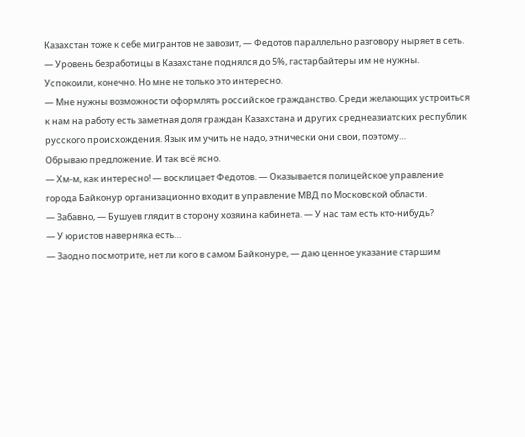Казахстан тоже к себе мигрантов не завозит, — Федотов параллельно разговору ныряет в сеть. — Уровень безработицы в Казахстане поднялся до 5%, гастарбайтеры им не нужны.
Успокоили, конечно. Но мне не только это интересно.
— Мне нужны возможности оформлять российское гражданство. Среди желающих устроиться к нам на работу есть заметная доля граждан Казахстана и других среднеазиатских республик русского происхождения. Язык им учить не надо, этнически они свои, поэтому…
Обрываю предложение. И так всё ясно.
— Хм-м, как интересно! — восклицает Федотов. — Оказывается полицейское управление города Байконур организационно входит в управление МВД по Московской области.
— Забавно, — Бушуев глядит в сторону хозяина кабинета. — У нас там есть кто-нибудь?
— У юристов наверняка есть…
— Заодно посмотрите, нет ли кого в самом Байконуре, — даю ценное указание старшим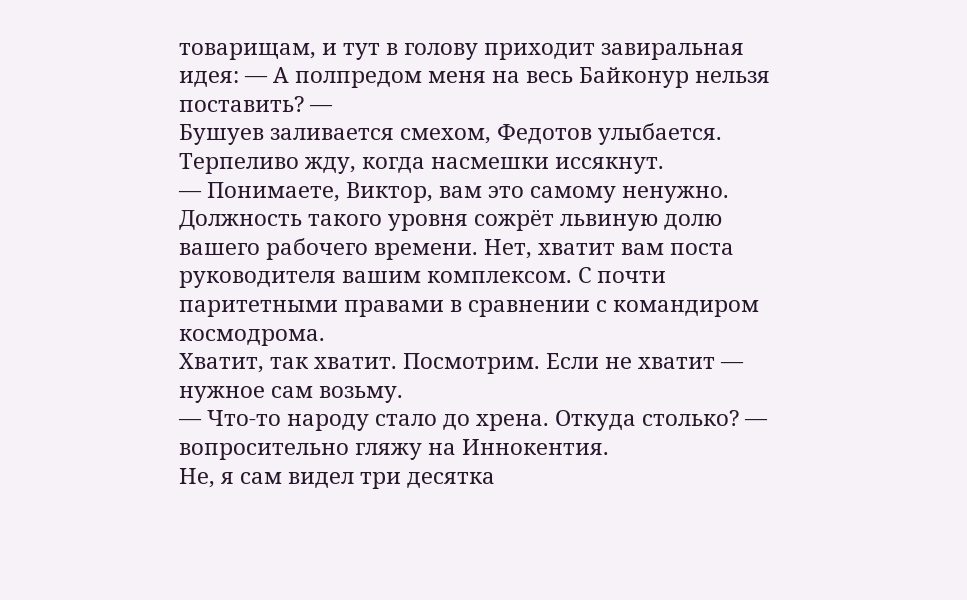товарищам, и тут в голову приходит завиральная идея: — А полпредом меня на весь Байконур нельзя поставить? —
Бушуев заливается смехом, Федотов улыбается. Терпеливо жду, когда насмешки иссякнут.
— Понимаете, Виктор, вам это самому ненужно. Должность такого уровня сожрёт львиную долю вашего рабочего времени. Нет, хватит вам поста руководителя вашим комплексом. С почти паритетными правами в сравнении с командиром космодрома.
Хватит, так хватит. Посмотрим. Если не хватит — нужное сам возьму.
— Что-то народу стало до хрена. Откуда столько? — вопросительно гляжу на Иннокентия.
Не, я сам видел три десятка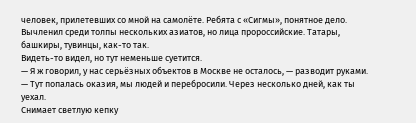человек, прилетевших со мной на самолёте. Ребята с «Сигмы», понятное дело. Вычленил среди толпы нескольких азиатов, но лица пророссийские. Татары, башкиры, тувинцы, как-то так.
Видеть-то видел, но тут неменьше суетится.
— Я ж говорил, у нас серьёзных объектов в Москве не осталось, — разводит руками. — Тут попалась оказия, мы людей и перебросили. Через несколько дней, как ты уехал.
Снимает светлую кепку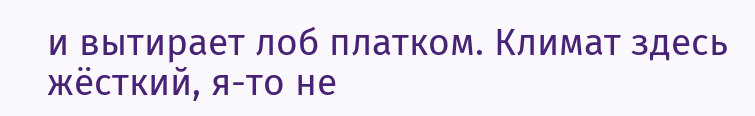и вытирает лоб платком. Климат здесь жёсткий, я-то не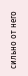сильно от него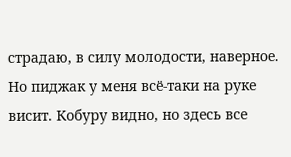страдаю, в силу молодости, наверное. Но пиджак у меня всё-таки на руке висит. Кобуру видно, но здесь все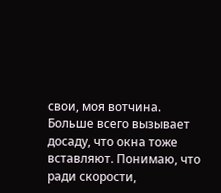свои, моя вотчина.
Больше всего вызывает досаду, что окна тоже вставляют. Понимаю, что ради скорости,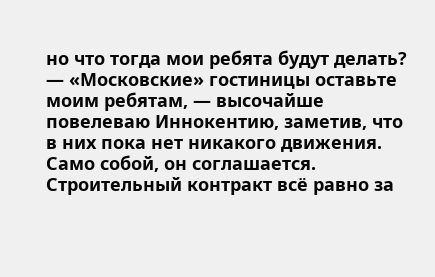но что тогда мои ребята будут делать?
— «Московские» гостиницы оставьте моим ребятам, — высочайше повелеваю Иннокентию, заметив, что в них пока нет никакого движения.
Само собой, он соглашается. Строительный контракт всё равно за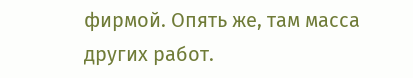фирмой. Опять же, там масса других работ.